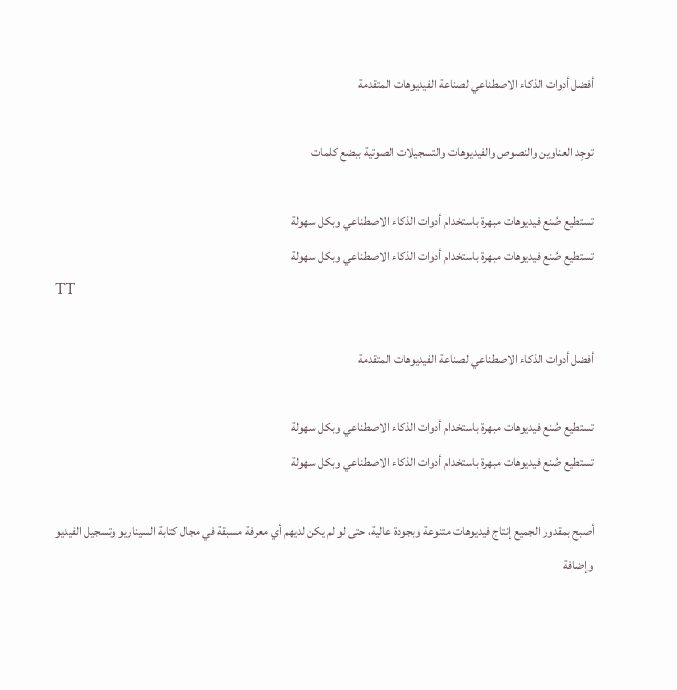أفضل أدوات الذكاء الاصطناعي لصناعة الفيديوهات المتقدمة

توجِد العناوين والنصوص والفيديوهات والتسجيلات الصوتية ببضع كلمات

تستطيع صُنع فيديوهات مبهرة باستخدام أدوات الذكاء الاصطناعي وبكل سهولة
تستطيع صُنع فيديوهات مبهرة باستخدام أدوات الذكاء الاصطناعي وبكل سهولة
TT

أفضل أدوات الذكاء الاصطناعي لصناعة الفيديوهات المتقدمة

تستطيع صُنع فيديوهات مبهرة باستخدام أدوات الذكاء الاصطناعي وبكل سهولة
تستطيع صُنع فيديوهات مبهرة باستخدام أدوات الذكاء الاصطناعي وبكل سهولة

أصبح بمقدور الجميع إنتاج فيديوهات متنوعة وبجودة عالية، حتى لو لم يكن لديهم أي معرفة مسبقة في مجال كتابة السيناريو وتسجيل الفيديو وإضافة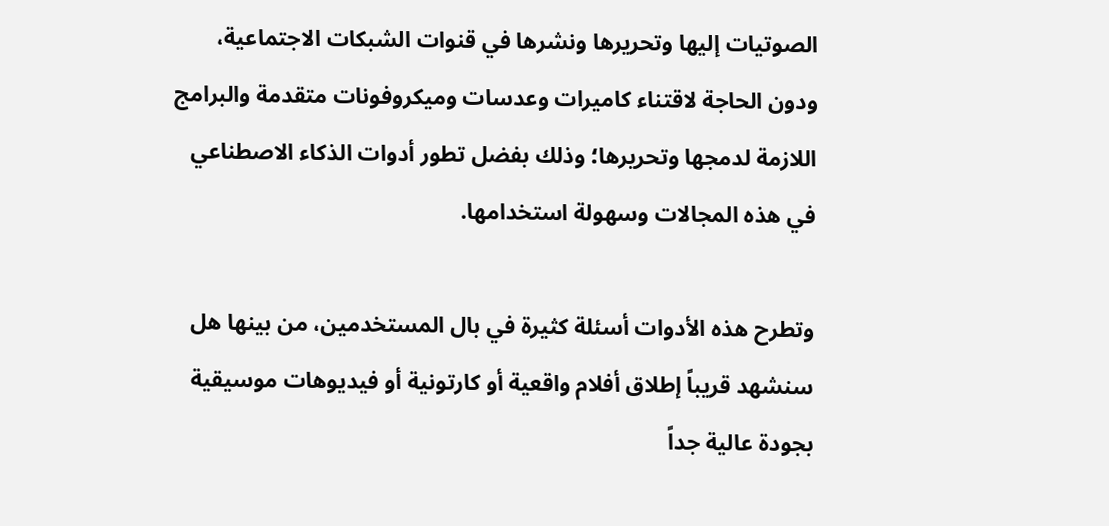الصوتيات إليها وتحريرها ونشرها في قنوات الشبكات الاجتماعية، ودون الحاجة لاقتناء كاميرات وعدسات وميكروفونات متقدمة والبرامج اللازمة لدمجها وتحريرها؛ وذلك بفضل تطور أدوات الذكاء الاصطناعي في هذه المجالات وسهولة استخدامها.

وتطرح هذه الأدوات أسئلة كثيرة في بال المستخدمين، من بينها هل سنشهد قريباً إطلاق أفلام واقعية أو كارتونية أو فيديوهات موسيقية بجودة عالية جداً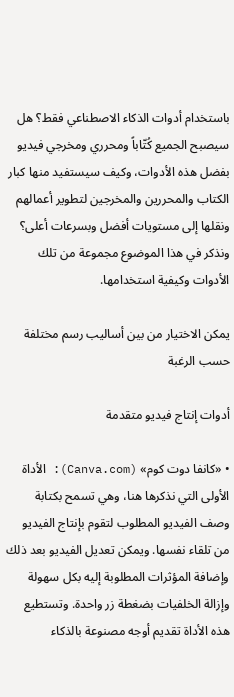باستخدام أدوات الذكاء الاصطناعي فقط؟ هل سيصبح الجميع كُتّاباً ومحرري ومخرجي فيديو بفضل هذه الأدوات، وكيف سيستفيد منها كبار الكتاب والمحررين والمخرجين لتطوير أعمالهم ونقلها إلى مستويات أفضل وبسرعات أعلى؟ ونذكر في هذا الموضوع مجموعة من تلك الأدوات وكيفية استخدامها.

يمكن الاختيار من بين أساليب رسم مختلفة حسب الرغبة

أدوات إنتاج فيديو متقدمة

• «كانفا دوت كوم» (Canva.com): الأداة الأولى التي نذكرها هنا، وهي تسمح بكتابة وصف الفيديو المطلوب لتقوم بإنتاج الفيديو من تلقاء نفسها. ويمكن تعديل الفيديو بعد ذلك وإضافة المؤثرات المطلوبة إليه بكل سهولة وإزالة الخلفيات بضغطة زر واحدة. وتستطيع هذه الأداة تقديم أوجه مصنوعة بالذكاء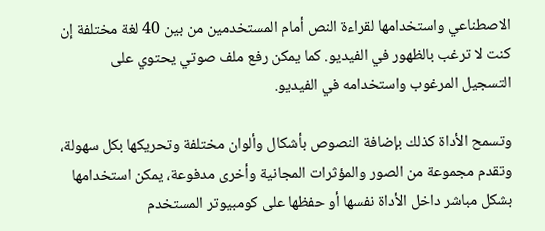الاصطناعي واستخدامها لقراءة النص أمام المستخدمين من بين 40 لغة مختلفة إن كنت لا ترغب بالظهور في الفيديو. كما يمكن رفع ملف صوتي يحتوي على التسجيل المرغوب واستخدامه في الفيديو.

وتسمح الأداة كذلك بإضافة النصوص بأشكال وألوان مختلفة وتحريكها بكل سهولة، وتقدم مجموعة من الصور والمؤثرات المجانية وأخرى مدفوعة، يمكن استخدامها بشكل مباشر داخل الأداة نفسها أو حفظها على كومبيوتر المستخدم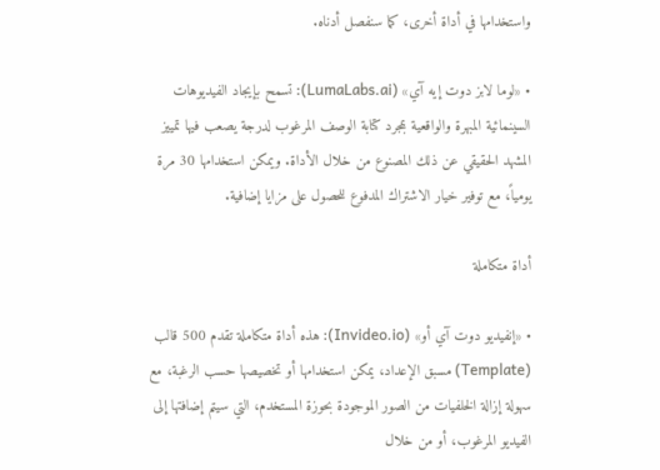واستخدامها في أداة أخرى، كما سنفصل أدناه.

• «لوما لابز دوت إيه آي» (LumaLabs.ai): تسمح بإيجاد الفيديوهات السينمائية المبهرة والواقعية بمجرد كتابة الوصف المرغوب لدرجة يصعب فيها تمييز المشهد الحقيقي عن ذلك المصنوع من خلال الأداة. ويمكن استخدامها 30 مرة يومياً، مع توفير خيار الاشتراك المدفوع للحصول على مزايا إضافية.

أداة متكاملة

• «إنفيديو دوت آي أو» (Invideo.io): هذه أداة متكاملة تقدم 500 قالب (Template) مسبق الإعداد، يمكن استخدامها أو تخصيصها حسب الرغبة، مع سهولة إزالة الخلفيات من الصور الموجودة بحوزة المستخدم، التي سيتم إضافتها إلى الفيديو المرغوب، أو من خلال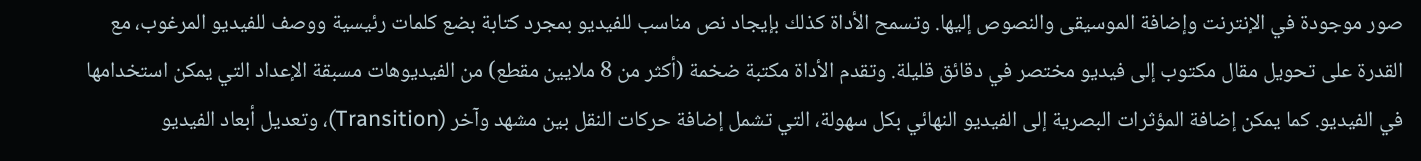صور موجودة في الإنترنت وإضافة الموسيقى والنصوص إليها. وتسمح الأداة كذلك بإيجاد نص مناسب للفيديو بمجرد كتابة بضع كلمات رئيسية ووصف للفيديو المرغوب، مع القدرة على تحويل مقال مكتوب إلى فيديو مختصر في دقائق قليلة. وتقدم الأداة مكتبة ضخمة (أكثر من 8 ملايين مقطع) من الفيديوهات مسبقة الإعداد التي يمكن استخدامها في الفيديو. كما يمكن إضافة المؤثرات البصرية إلى الفيديو النهائي بكل سهولة، التي تشمل إضافة حركات النقل بين مشهد وآخر (Transition)، وتعديل أبعاد الفيديو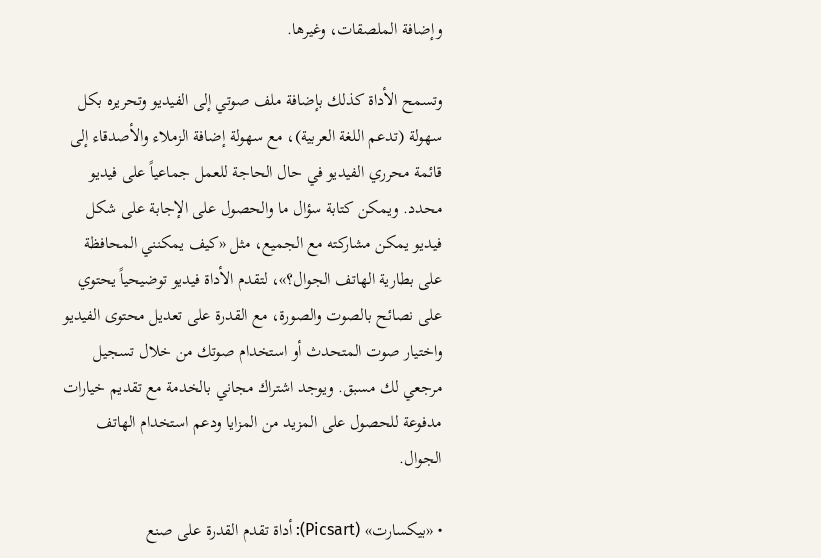وإضافة الملصقات، وغيرها.

وتسمح الأداة كذلك بإضافة ملف صوتي إلى الفيديو وتحريره بكل سهولة (تدعم اللغة العربية)، مع سهولة إضافة الزملاء والأصدقاء إلى قائمة محرري الفيديو في حال الحاجة للعمل جماعياً على فيديو محدد. ويمكن كتابة سؤال ما والحصول على الإجابة على شكل فيديو يمكن مشاركته مع الجميع، مثل «كيف يمكنني المحافظة على بطارية الهاتف الجوال؟»، لتقدم الأداة فيديو توضيحياً يحتوي على نصائح بالصوت والصورة، مع القدرة على تعديل محتوى الفيديو واختيار صوت المتحدث أو استخدام صوتك من خلال تسجيل مرجعي لك مسبق. ويوجد اشتراك مجاني بالخدمة مع تقديم خيارات مدفوعة للحصول على المزيد من المزايا ودعم استخدام الهاتف الجوال.

• «بيكسارت» (Picsart): أداة تقدم القدرة على صنع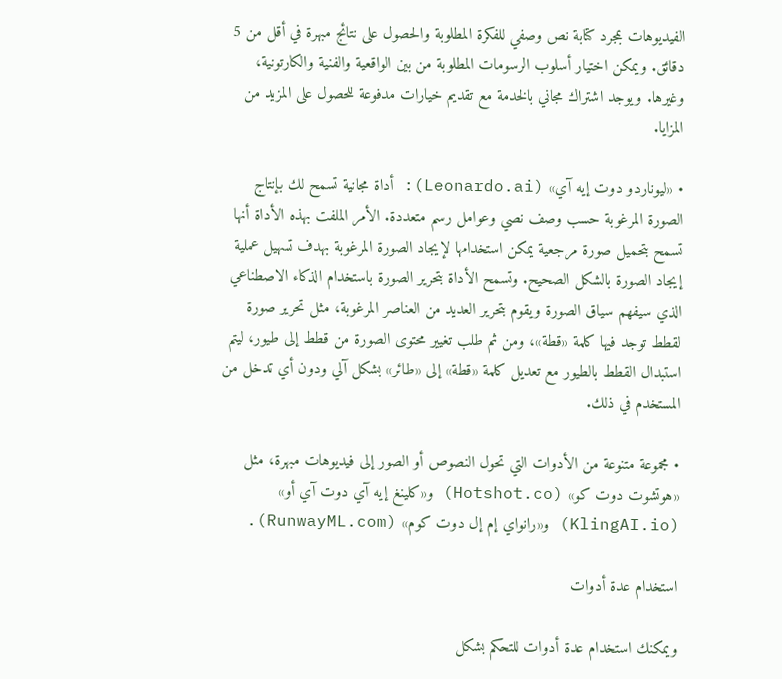الفيديوهات بمجرد كتابة نص وصفي للفكرة المطلوبة والحصول على نتائج مبهرة في أقل من 5 دقائق. ويمكن اختيار أسلوب الرسومات المطلوبة من بين الواقعية والفنية والكارتونية، وغيرها. ويوجد اشتراك مجاني بالخدمة مع تقديم خيارات مدفوعة للحصول على المزيد من المزايا.

• «ليوناردو دوت إيه آي» (Leonardo.ai): أداة مجانية تسمح لك بإنتاج الصورة المرغوبة حسب وصف نصي وعوامل رسم متعددة. الأمر الملفت بهذه الأداة أنها تسمح بتحميل صورة مرجعية يمكن استخدامها لإيجاد الصورة المرغوبة بهدف تسهيل عملية إيجاد الصورة بالشكل الصحيح. وتسمح الأداة بتحرير الصورة باستخدام الذكاء الاصطناعي الذي سيفهم سياق الصورة ويقوم بتحرير العديد من العناصر المرغوبة، مثل تحرير صورة لقطط توجد فيها كلمة «قطة»، ومن ثم طلب تغيير محتوى الصورة من قطط إلى طيور، ليتم استبدال القطط بالطيور مع تعديل كلمة «قطة» إلى «طائر» بشكل آلي ودون أي تدخل من المستخدم في ذلك.

• مجموعة متنوعة من الأدوات التي تحول النصوص أو الصور إلى فيديوهات مبهرة، مثل «هوتشوت دوت كو» (Hotshot.co) و«كلينغ إيه آي دوت آي أو» (KlingAI.io) و«رانواي إم إل دوت كوم» (RunwayML.com).

استخدام عدة أدوات

ويمكنك استخدام عدة أدوات للتحكم بشكل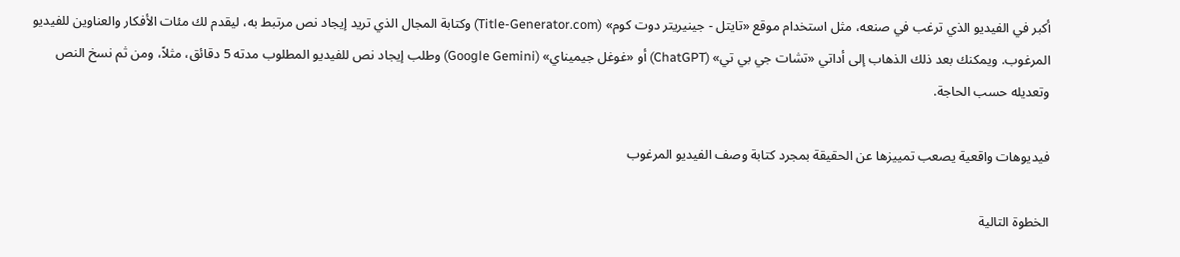أكبر في الفيديو الذي ترغب في صنعه، مثل استخدام موقع «تايتل - جينيريتر دوت كوم» (Title-Generator.com) وكتابة المجال الذي تريد إيجاد نص مرتبط به، ليقدم لك مئات الأفكار والعناوين للفيديو المرغوب. ويمكنك بعد ذلك الذهاب إلى أداتي «تشات جي بي تي» (ChatGPT) أو «غوغل جيميناي» (Google Gemini) وطلب إيجاد نص للفيديو المطلوب مدته 5 دقائق، مثلاً، ومن ثم نسخ النص وتعديله حسب الحاجة.

فيديوهات واقعية يصعب تمييزها عن الحقيقة بمجرد كتابة وصف الفيديو المرغوب

الخطوة التالية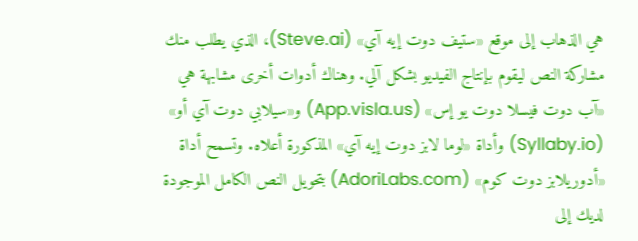هي الذهاب إلى موقع «ستيف دوت إيه آي» (Steve.ai)، الذي يطلب منك مشاركة النص ليقوم بإنتاج الفيديو بشكل آلي. وهناك أدوات أخرى مشابهة هي «آب دوت فيسلا دوت يو إس» (App.visla.us) و«سيلابي دوت آي أو» (Syllaby.io) وأداة «لوما لابز دوت إيه آي» المذكورة أعلاه. وتسمح أداة «أدوريلابز دوت كوم» (AdoriLabs.com) بتحويل النص الكامل الموجودة لديك إلى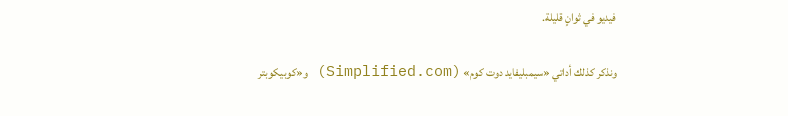فيديو في ثوانٍ قليلة.

ونذكر كذلك أداتي «سيمبليفايد دوت كوم» (Simplified.com) و«كوبيكوبتر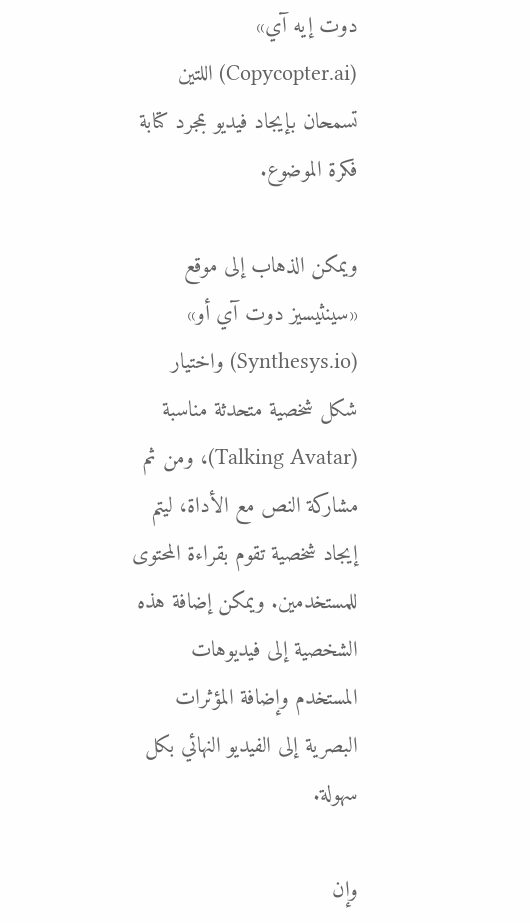دوت إيه آي» (Copycopter.ai) اللتين تسمحان بإيجاد فيديو بمجرد كتابة فكرة الموضوع.

ويمكن الذهاب إلى موقع «سينثيسيز دوت آي أو» (Synthesys.io) واختيار شكل شخصية متحدثة مناسبة (Talking Avatar)، ومن ثم مشاركة النص مع الأداة، ليتم إيجاد شخصية تقوم بقراءة المحتوى للمستخدمين. ويمكن إضافة هذه الشخصية إلى فيديوهات المستخدم وإضافة المؤثرات البصرية إلى الفيديو النهائي بكل سهولة.

وإن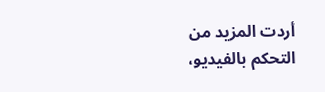أردت المزيد من التحكم بالفيديو،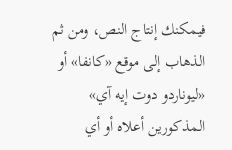فيمكنك إنتاج النص، ومن ثم الذهاب إلى موقع «كانفا» أو «ليوناردو دوت إيه آي» المذكورين أعلاه أو أي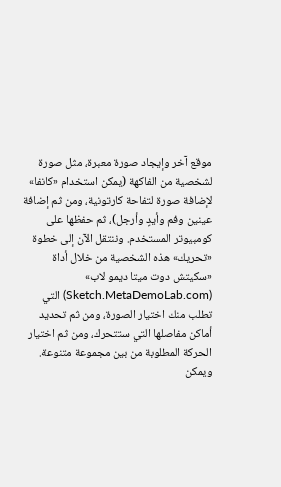موقع آخر وإيجاد صورة معبرة، مثل صورة لشخصية من الفاكهة (يمكن استخدام «كانفا» لإضافة صورة لتفاحة كارتونية، ومن ثم إضافة عينين وفم وأيدٍ وأرجل)، ثم حفظها على كومبيوتر المستخدم. وننتقل الآن إلى خطوة «تحريك» هذه الشخصية من خلال أداة «سكيتش دوت ميتا ديمو لاب» (Sketch.MetaDemoLab.com) التي تطلب منك اختيار الصورة، ومن ثم تحديد أماكن مفاصلها التي ستتحرك، ومن ثم اختيار الحركة المطلوبة من بين مجموعة متنوعة. ويمكن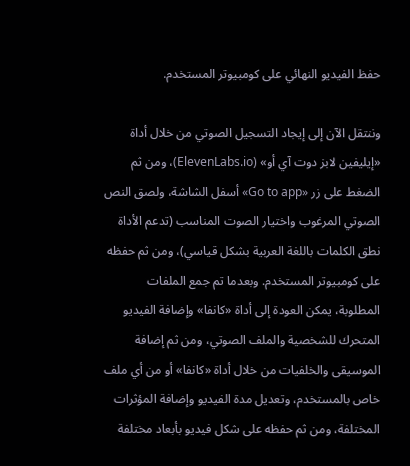حفظ الفيديو النهائي على كومبيوتر المستخدم.

وننتقل الآن إلى إيجاد التسجيل الصوتي من خلال أداة «إيليفين لابز دوت آي أو» (ElevenLabs.io)، ومن ثم الضغط على زر «Go to app» أسفل الشاشة، ولصق النص الصوتي المرغوب واختيار الصوت المناسب (تدعم الأداة نطق الكلمات باللغة العربية بشكل قياسي)، ومن ثم حفظه على كومبيوتر المستخدم. وبعدما تم جمع الملفات المطلوبة، يمكن العودة إلى أداة «كانفا» وإضافة الفيديو المتحرك للشخصية والملف الصوتي، ومن ثم إضافة الموسيقى والخلفيات من خلال أداة «كانفا» أو من أي ملف خاص بالمستخدم، وتعديل مدة الفيديو وإضافة المؤثرات المختلفة، ومن ثم حفظه على شكل فيديو بأبعاد مختلفة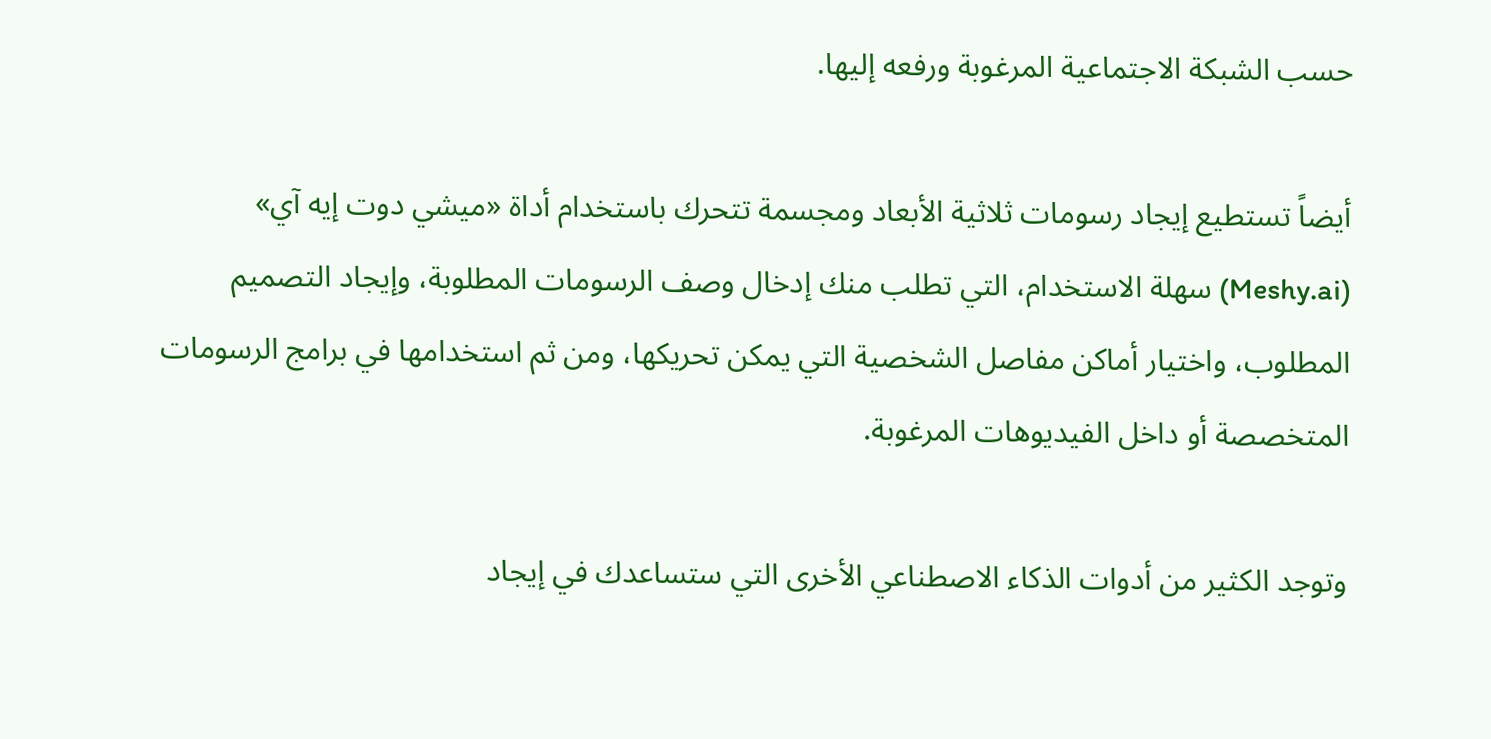حسب الشبكة الاجتماعية المرغوبة ورفعه إليها.

أيضاً تستطيع إيجاد رسومات ثلاثية الأبعاد ومجسمة تتحرك باستخدام أداة «ميشي دوت إيه آي» (Meshy.ai) سهلة الاستخدام، التي تطلب منك إدخال وصف الرسومات المطلوبة، وإيجاد التصميم المطلوب، واختيار أماكن مفاصل الشخصية التي يمكن تحريكها، ومن ثم استخدامها في برامج الرسومات المتخصصة أو داخل الفيديوهات المرغوبة.

وتوجد الكثير من أدوات الذكاء الاصطناعي الأخرى التي ستساعدك في إيجاد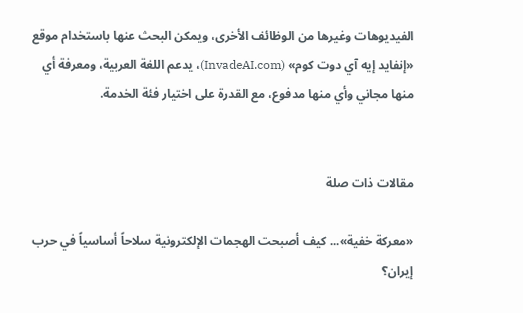الفيديوهات وغيرها من الوظائف الأخرى، ويمكن البحث عنها باستخدام موقع «إنفايد إيه آي دوت كوم» (InvadeAI.com)، يدعم اللغة العربية، ومعرفة أي منها مجاني وأي منها مدفوع، مع القدرة على اختيار فئة الخدمة.


مقالات ذات صلة

«معركة خفية»... كيف أصبحت الهجمات الإلكترونية سلاحاً أساسياً في حرب إيران؟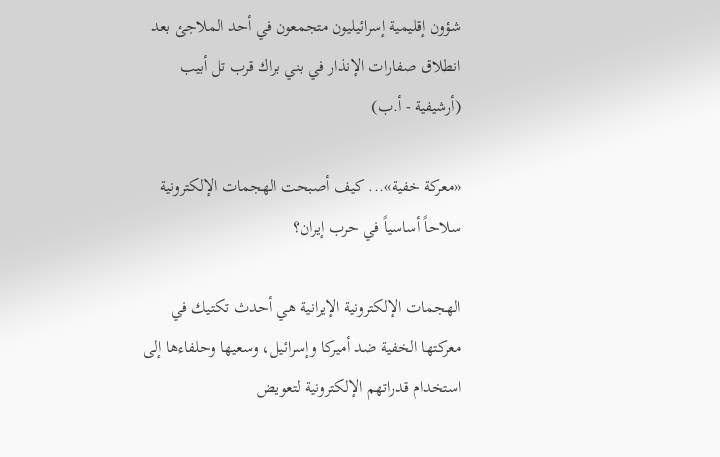شؤون إقليمية إسرائيليون متجمعون في أحد الملاجئ بعد انطلاق صفارات الإنذار في بني براك قرب تل أبيب (أرشيفية - أ.ب)

«معركة خفية»... كيف أصبحت الهجمات الإلكترونية سلاحاً أساسياً في حرب إيران؟

الهجمات الإلكترونية الإيرانية هي أحدث تكتيك في معركتها الخفية ضد أميركا وإسرائيل، وسعيها وحلفاءها إلى استخدام قدراتهم الإلكترونية لتعويض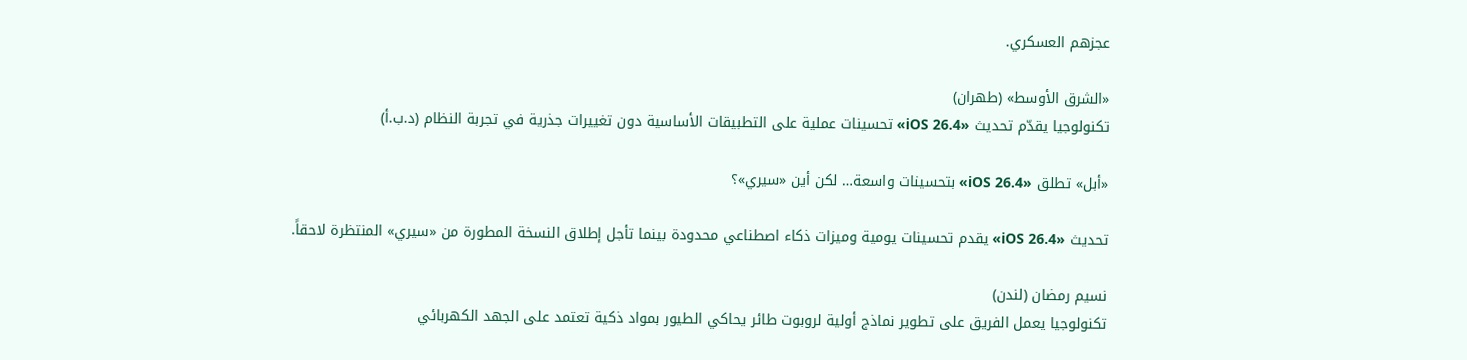عجزهم العسكري.

«الشرق الأوسط» (طهران)
تكنولوجيا يقدّم تحديث «iOS 26.4» تحسينات عملية على التطبيقات الأساسية دون تغييرات جذرية في تجربة النظام (د.ب.أ)

«أبل» تطلق «iOS 26.4» بتحسينات واسعة… لكن أين «سيري»؟

تحديث «iOS 26.4» يقدم تحسينات يومية وميزات ذكاء اصطناعي محدودة بينما تأجل إطلاق النسخة المطورة من «سيري» المنتظرة لاحقاً.

نسيم رمضان (لندن)
تكنولوجيا يعمل الفريق على تطوير نماذج أولية لروبوت طائر يحاكي الطيور بمواد ذكية تعتمد على الجهد الكهربائي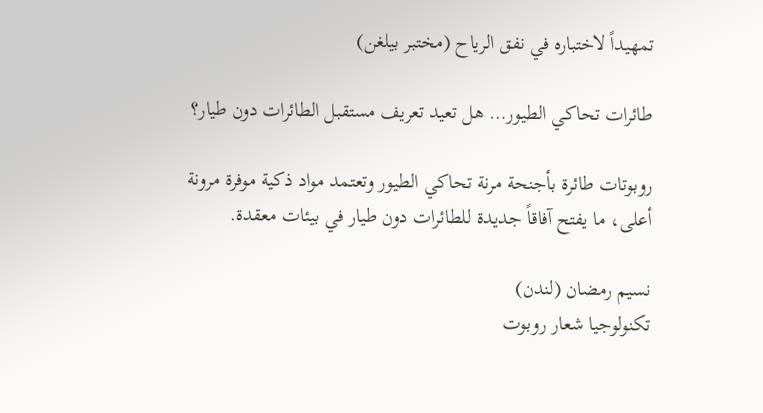تمهيداً لاختباره في نفق الرياح (مختبر بيلغن)

طائرات تحاكي الطيور… هل تعيد تعريف مستقبل الطائرات دون طيار؟

روبوتات طائرة بأجنحة مرنة تحاكي الطيور وتعتمد مواد ذكية موفرة مرونة أعلى، ما يفتح آفاقاً جديدة للطائرات دون طيار في بيئات معقدة.

نسيم رمضان (لندن)
تكنولوجيا شعار روبوت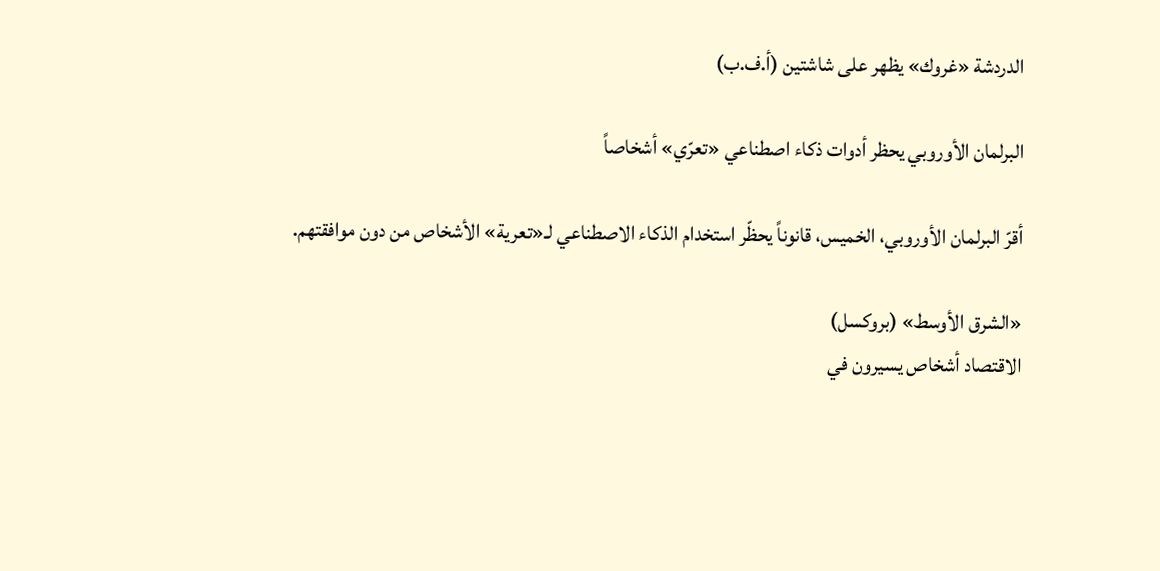الدردشة «غروك» يظهر على شاشتين (أ.ف.ب)

البرلمان الأوروبي يحظر أدوات ذكاء اصطناعي «تعرّي» أشخاصاً

أقرّ البرلمان الأوروبي، الخميس، قانوناً يحظّر استخدام الذكاء الاصطناعي لـ«تعرية» الأشخاص من دون موافقتهم.

«الشرق الأوسط» (بروكسل)
الاقتصاد أشخاص يسيرون في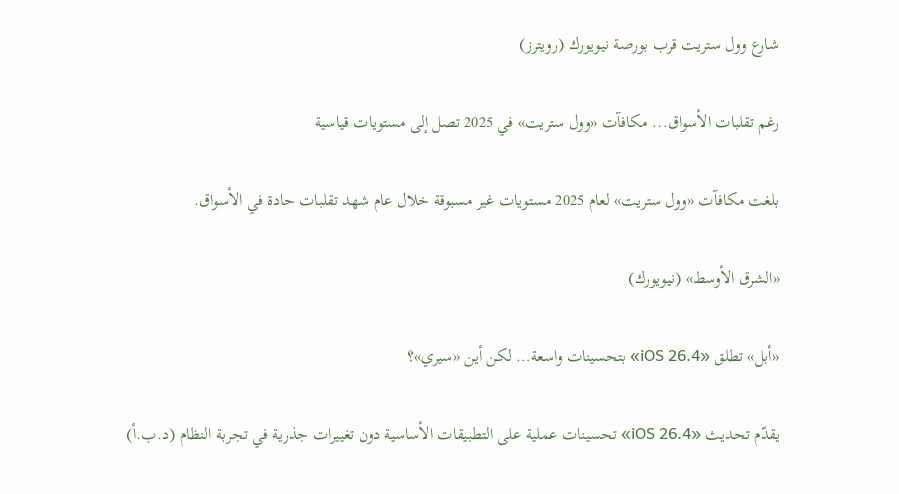شارع وول ستريت قرب بورصة نيويورك (رويترز)

رغم تقلبات الأسواق... مكافآت «وول ستريت» في 2025 تصل إلى مستويات قياسية

بلغت مكافآت «وول ستريت» لعام 2025 مستويات غير مسبوقة خلال عام شهد تقلبات حادة في الأسواق.

«الشرق الأوسط» (نيويورك)

«أبل» تطلق «iOS 26.4» بتحسينات واسعة… لكن أين «سيري»؟

يقدّم تحديث «iOS 26.4» تحسينات عملية على التطبيقات الأساسية دون تغييرات جذرية في تجربة النظام (د.ب.أ)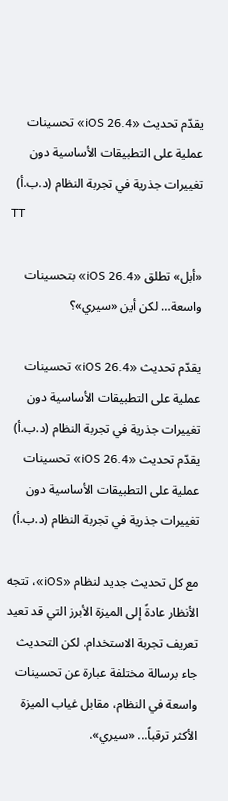يقدّم تحديث «iOS 26.4» تحسينات عملية على التطبيقات الأساسية دون تغييرات جذرية في تجربة النظام (د.ب.أ)
TT

«أبل» تطلق «iOS 26.4» بتحسينات واسعة… لكن أين «سيري»؟

يقدّم تحديث «iOS 26.4» تحسينات عملية على التطبيقات الأساسية دون تغييرات جذرية في تجربة النظام (د.ب.أ)
يقدّم تحديث «iOS 26.4» تحسينات عملية على التطبيقات الأساسية دون تغييرات جذرية في تجربة النظام (د.ب.أ)

مع كل تحديث جديد لنظام «iOS»، تتجه الأنظار عادةً إلى الميزة الأبرز التي قد تعيد تعريف تجربة الاستخدام. لكن التحديث جاء برسالة مختلفة عبارة عن تحسينات واسعة في النظام، مقابل غياب الميزة الأكثر ترقباً... «سيري».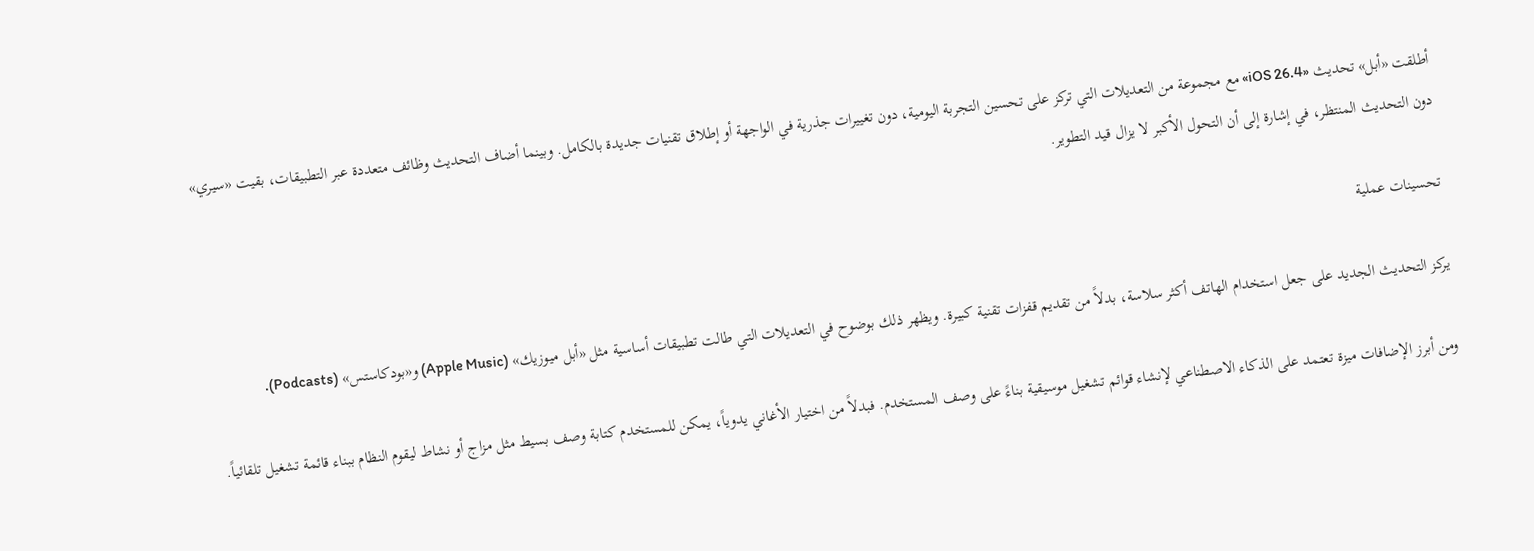أطلقت «أبل» تحديث «iOS 26.4» مع مجموعة من التعديلات التي تركز على تحسين التجربة اليومية، دون تغييرات جذرية في الواجهة أو إطلاق تقنيات جديدة بالكامل. وبينما أضاف التحديث وظائف متعددة عبر التطبيقات، بقيت «سيري» دون التحديث المنتظر، في إشارة إلى أن التحول الأكبر لا يزال قيد التطوير.

تحسينات عملية

يركز التحديث الجديد على جعل استخدام الهاتف أكثر سلاسة، بدلاً من تقديم قفزات تقنية كبيرة. ويظهر ذلك بوضوح في التعديلات التي طالت تطبيقات أساسية مثل «أبل ميوزيك» (Apple Music) و«بودكاستس» (Podcasts).

ومن أبرز الإضافات ميزة تعتمد على الذكاء الاصطناعي لإنشاء قوائم تشغيل موسيقية بناءً على وصف المستخدم. فبدلاً من اختيار الأغاني يدوياً، يمكن للمستخدم كتابة وصف بسيط مثل مزاج أو نشاط ليقوم النظام ببناء قائمة تشغيل تلقائياً.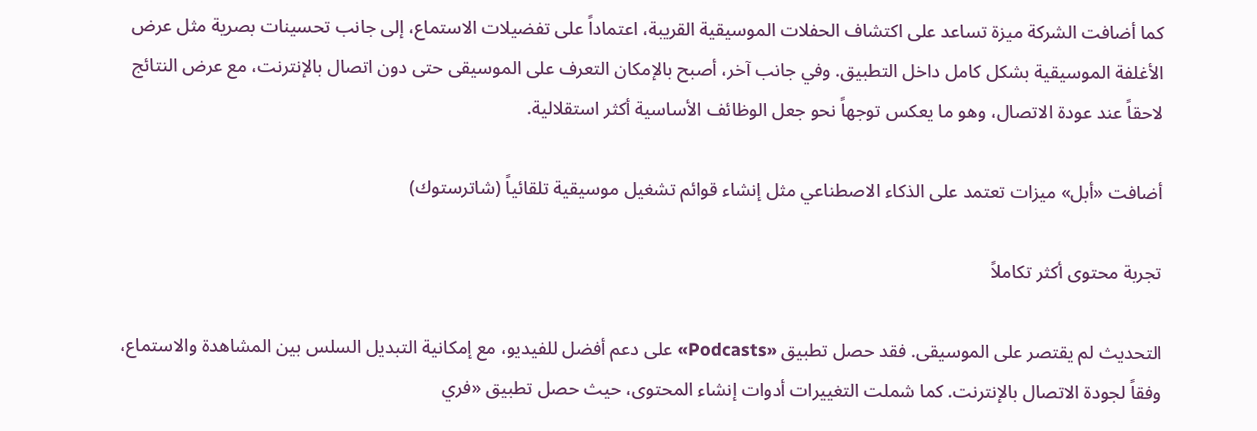كما أضافت الشركة ميزة تساعد على اكتشاف الحفلات الموسيقية القريبة، اعتماداً على تفضيلات الاستماع، إلى جانب تحسينات بصرية مثل عرض الأغلفة الموسيقية بشكل كامل داخل التطبيق. وفي جانب آخر، أصبح بالإمكان التعرف على الموسيقى حتى دون اتصال بالإنترنت، مع عرض النتائج لاحقاً عند عودة الاتصال، وهو ما يعكس توجهاً نحو جعل الوظائف الأساسية أكثر استقلالية.

أضافت «أبل» ميزات تعتمد على الذكاء الاصطناعي مثل إنشاء قوائم تشغيل موسيقية تلقائياً (شاترستوك)

تجربة محتوى أكثر تكاملاً

التحديث لم يقتصر على الموسيقى. فقد حصل تطبيق «Podcasts» على دعم أفضل للفيديو، مع إمكانية التبديل السلس بين المشاهدة والاستماع، وفقاً لجودة الاتصال بالإنترنت. كما شملت التغييرات أدوات إنشاء المحتوى، حيث حصل تطبيق «فري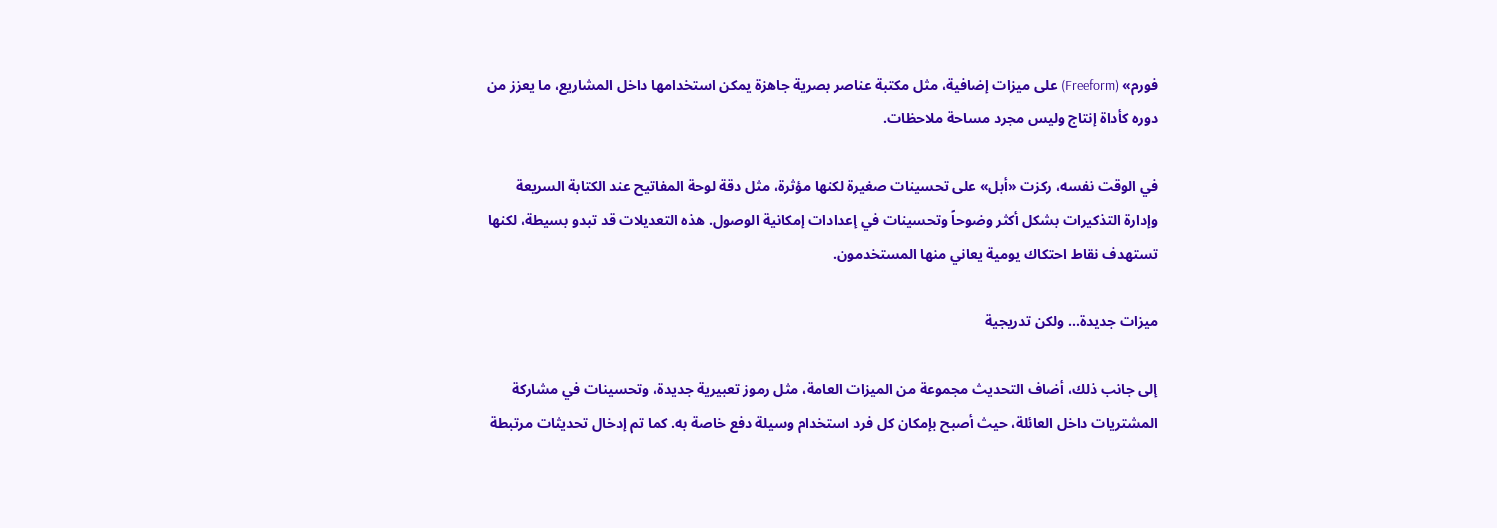فورم» (Freeform) على ميزات إضافية، مثل مكتبة عناصر بصرية جاهزة يمكن استخدامها داخل المشاريع، ما يعزز من دوره كأداة إنتاج وليس مجرد مساحة ملاحظات.

في الوقت نفسه، ركزت «أبل» على تحسينات صغيرة لكنها مؤثرة، مثل دقة لوحة المفاتيح عند الكتابة السريعة وإدارة التذكيرات بشكل أكثر وضوحاً وتحسينات في إعدادات إمكانية الوصول. هذه التعديلات قد تبدو بسيطة، لكنها تستهدف نقاط احتكاك يومية يعاني منها المستخدمون.

ميزات جديدة... ولكن تدريجية

إلى جانب ذلك، أضاف التحديث مجموعة من الميزات العامة، مثل رموز تعبيرية جديدة، وتحسينات في مشاركة المشتريات داخل العائلة، حيث أصبح بإمكان كل فرد استخدام وسيلة دفع خاصة به. كما تم إدخال تحديثات مرتبطة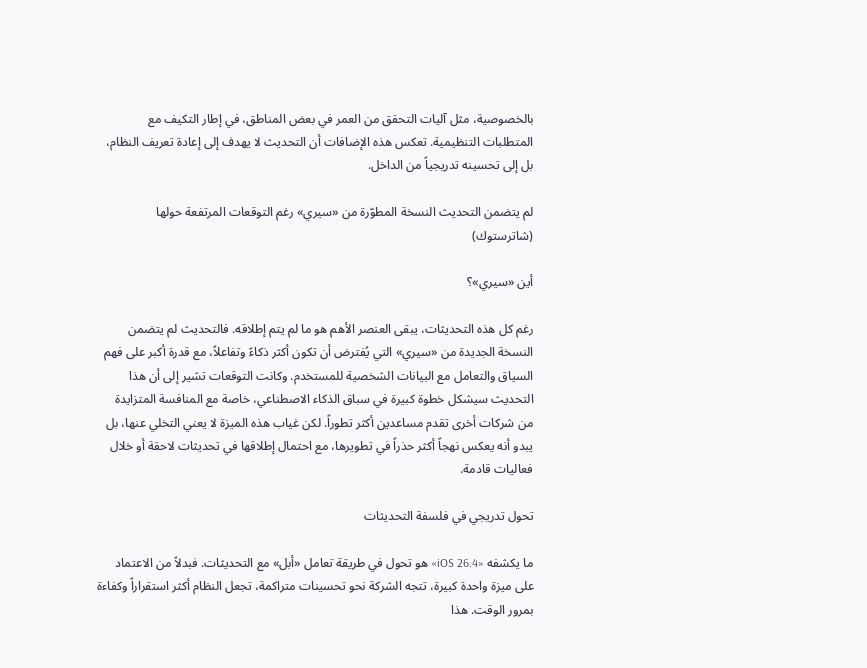بالخصوصية، مثل آليات التحقق من العمر في بعض المناطق، في إطار التكيف مع المتطلبات التنظيمية. تعكس هذه الإضافات أن التحديث لا يهدف إلى إعادة تعريف النظام، بل إلى تحسينه تدريجياً من الداخل.

لم يتضمن التحديث النسخة المطوّرة من «سيري» رغم التوقعات المرتفعة حولها (شاترستوك)

أين «سيري»؟

رغم كل هذه التحديثات، يبقى العنصر الأهم هو ما لم يتم إطلاقه. فالتحديث لم يتضمن النسخة الجديدة من «سيري» التي يُفترض أن تكون أكثر ذكاءً وتفاعلاً، مع قدرة أكبر على فهم السياق والتعامل مع البيانات الشخصية للمستخدم. وكانت التوقعات تشير إلى أن هذا التحديث سيشكل خطوة كبيرة في سباق الذكاء الاصطناعي، خاصة مع المنافسة المتزايدة من شركات أخرى تقدم مساعدين أكثر تطوراً. لكن غياب هذه الميزة لا يعني التخلي عنها، بل يبدو أنه يعكس نهجاً أكثر حذراً في تطويرها، مع احتمال إطلاقها في تحديثات لاحقة أو خلال فعاليات قادمة.

تحول تدريجي في فلسفة التحديثات

ما يكشفه «iOS 26.4» هو تحول في طريقة تعامل «أبل» مع التحديثات. فبدلاً من الاعتماد على ميزة واحدة كبيرة، تتجه الشركة نحو تحسينات متراكمة، تجعل النظام أكثر استقراراً وكفاءة بمرور الوقت. هذا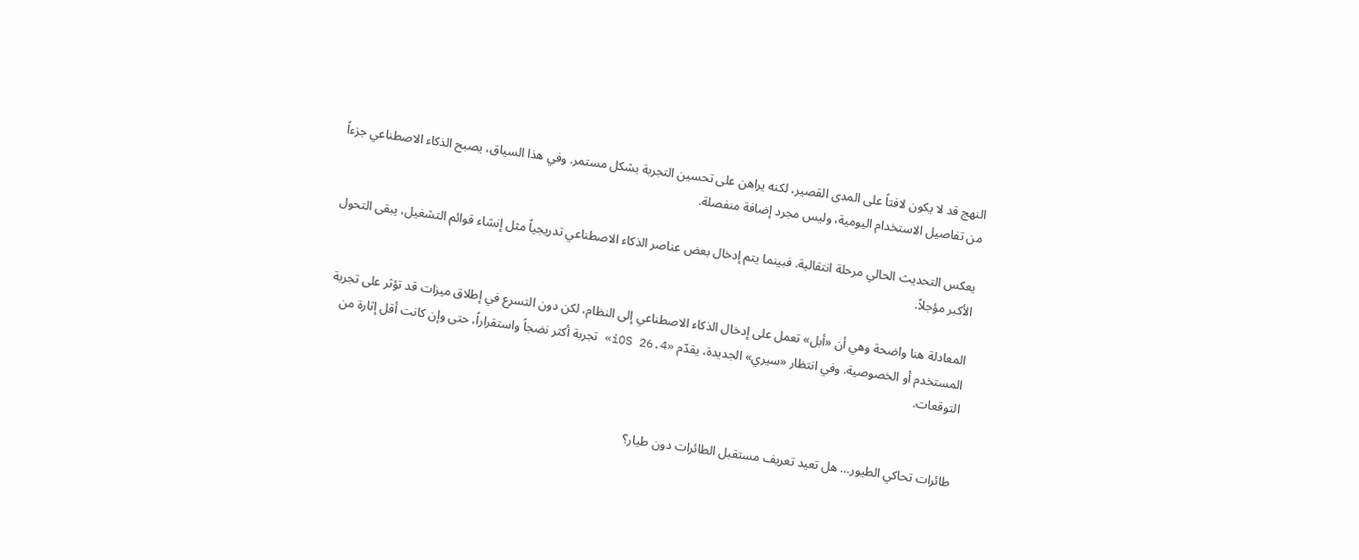النهج قد لا يكون لافتاً على المدى القصير، لكنه يراهن على تحسين التجربة بشكل مستمر. وفي هذا السياق، يصبح الذكاء الاصطناعي جزءاً من تفاصيل الاستخدام اليومية، وليس مجرد إضافة منفصلة.

يعكس التحديث الحالي مرحلة انتقالية. فبينما يتم إدخال بعض عناصر الذكاء الاصطناعي تدريجياً مثل إنشاء قوائم التشغيل، يبقى التحول الأكبر مؤجلاً.

المعادلة هنا واضحة وهي أن «أبل» تعمل على إدخال الذكاء الاصطناعي إلى النظام، لكن دون التسرع في إطلاق ميزات قد تؤثر على تجربة المستخدم أو الخصوصية. وفي انتظار «سيري» الجديدة، يقدّم «iOS 26.4» تجربة أكثر نضجاً واستقراراً، حتى وإن كانت أقل إثارة من التوقعات.


طائرات تحاكي الطيور… هل تعيد تعريف مستقبل الطائرات دون طيار؟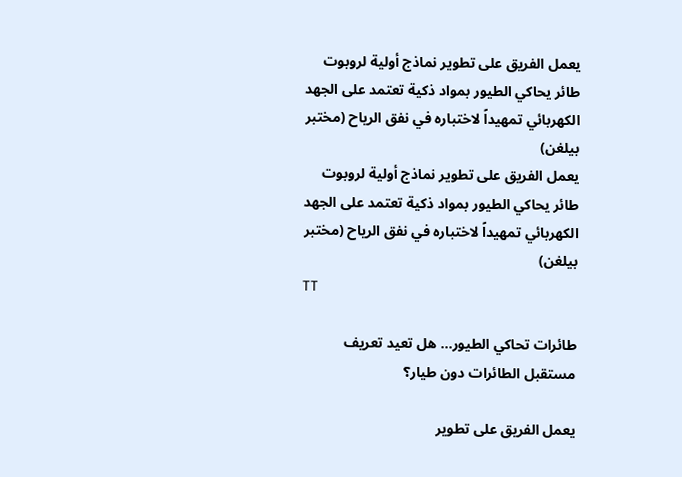يعمل الفريق على تطوير نماذج أولية لروبوت طائر يحاكي الطيور بمواد ذكية تعتمد على الجهد الكهربائي تمهيداً لاختباره في نفق الرياح (مختبر بيلغن)
يعمل الفريق على تطوير نماذج أولية لروبوت طائر يحاكي الطيور بمواد ذكية تعتمد على الجهد الكهربائي تمهيداً لاختباره في نفق الرياح (مختبر بيلغن)
TT

طائرات تحاكي الطيور… هل تعيد تعريف مستقبل الطائرات دون طيار؟

يعمل الفريق على تطوير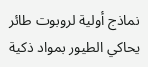نماذج أولية لروبوت طائر يحاكي الطيور بمواد ذكية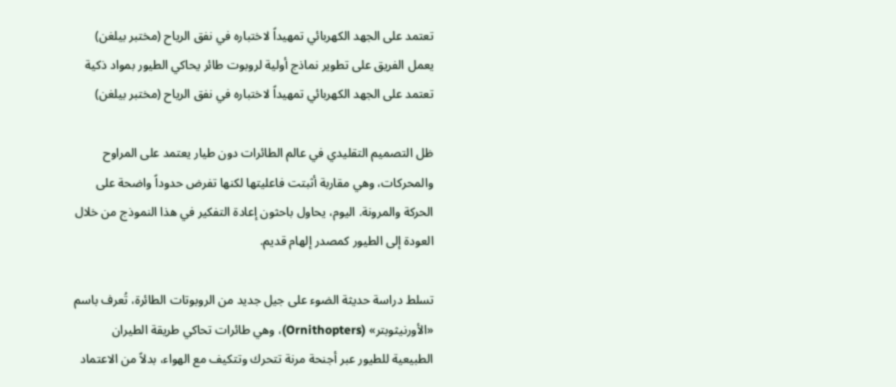تعتمد على الجهد الكهربائي تمهيداً لاختباره في نفق الرياح (مختبر بيلغن)
يعمل الفريق على تطوير نماذج أولية لروبوت طائر يحاكي الطيور بمواد ذكية تعتمد على الجهد الكهربائي تمهيداً لاختباره في نفق الرياح (مختبر بيلغن)

ظل التصميم التقليدي في عالم الطائرات دون طيار يعتمد على المراوح والمحركات، وهي مقاربة أثبتت فاعليتها لكنها تفرض حدوداً واضحة على الحركة والمرونة. اليوم، يحاول باحثون إعادة التفكير في هذا النموذج من خلال العودة إلى الطيور كمصدر إلهام قديم.

تسلط دراسة حديثة الضوء على جيل جديد من الروبوتات الطائرة، تُعرف باسم «الأورنيثوبتر» (Ornithopters)، وهي طائرات تحاكي طريقة الطيران الطبيعية للطيور عبر أجنحة مرنة تتحرك وتتكيف مع الهواء، بدلاً من الاعتماد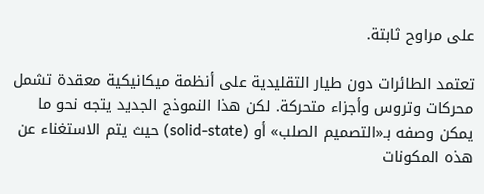على مراوح ثابتة.

تعتمد الطائرات دون طيار التقليدية على أنظمة ميكانيكية معقدة تشمل محركات وتروس وأجزاء متحركة. لكن هذا النموذج الجديد يتجه نحو ما يمكن وصفه بـ«التصميم الصلب» أو (solid-state) حيث يتم الاستغناء عن هذه المكونات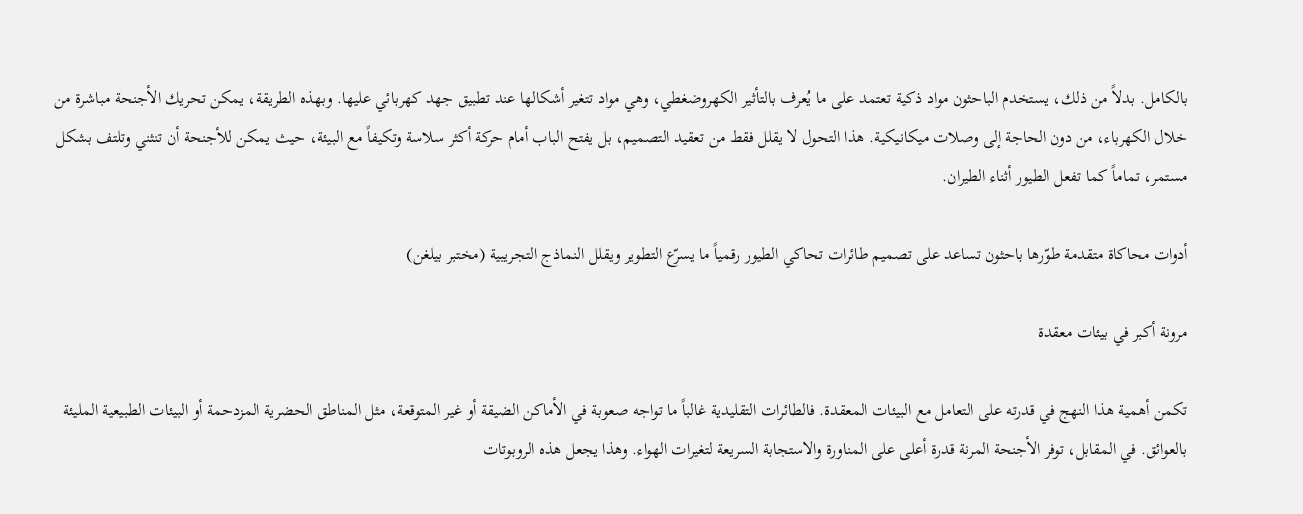بالكامل. بدلاً من ذلك، يستخدم الباحثون مواد ذكية تعتمد على ما يُعرف بالتأثير الكهروضغطي، وهي مواد تتغير أشكالها عند تطبيق جهد كهربائي عليها. وبهذه الطريقة، يمكن تحريك الأجنحة مباشرة من خلال الكهرباء، من دون الحاجة إلى وصلات ميكانيكية. هذا التحول لا يقلل فقط من تعقيد التصميم، بل يفتح الباب أمام حركة أكثر سلاسة وتكيفاً مع البيئة، حيث يمكن للأجنحة أن تنثني وتلتف بشكل مستمر، تماماً كما تفعل الطيور أثناء الطيران.

أدوات محاكاة متقدمة طوّرها باحثون تساعد على تصميم طائرات تحاكي الطيور رقمياً ما يسرّع التطوير ويقلل النماذج التجريبية (مختبر بيلغن)

مرونة أكبر في بيئات معقدة

تكمن أهمية هذا النهج في قدرته على التعامل مع البيئات المعقدة. فالطائرات التقليدية غالباً ما تواجه صعوبة في الأماكن الضيقة أو غير المتوقعة، مثل المناطق الحضرية المزدحمة أو البيئات الطبيعية المليئة بالعوائق. في المقابل، توفر الأجنحة المرنة قدرة أعلى على المناورة والاستجابة السريعة لتغيرات الهواء. وهذا يجعل هذه الروبوتات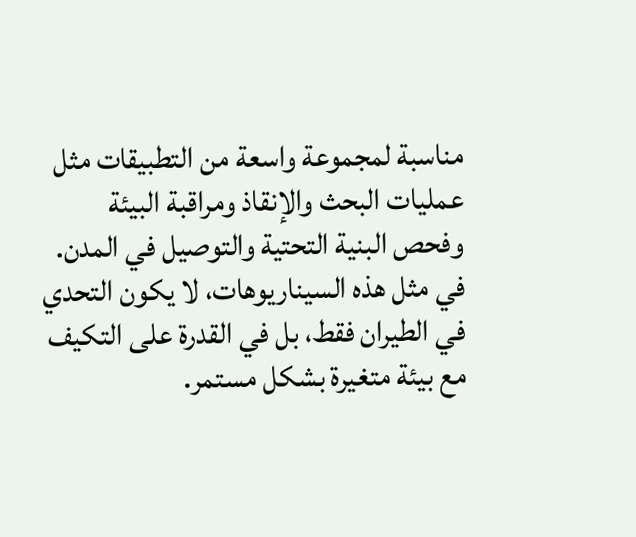مناسبة لمجموعة واسعة من التطبيقات مثل عمليات البحث والإنقاذ ومراقبة البيئة وفحص البنية التحتية والتوصيل في المدن. في مثل هذه السيناريوهات، لا يكون التحدي في الطيران فقط، بل في القدرة على التكيف مع بيئة متغيرة بشكل مستمر.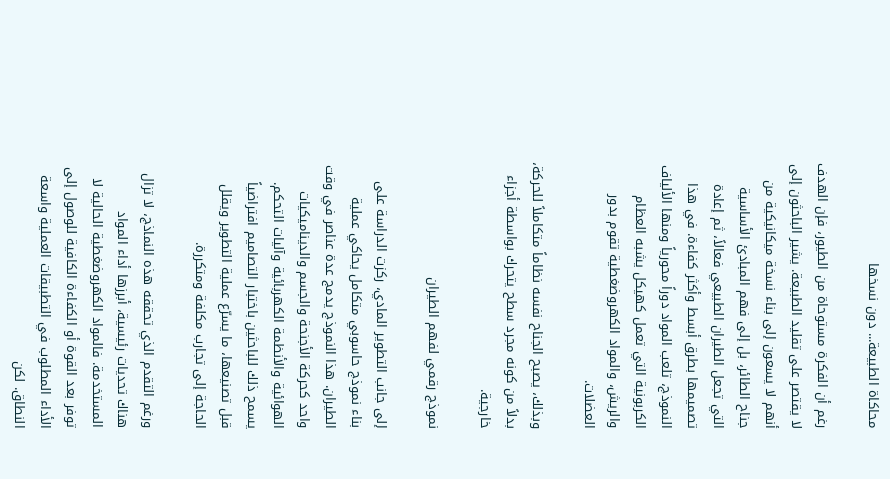محاكاة الطبيعة... دون نسخها

رغم أن الفكرة مستوحاة من الطيور، فإن الهدف لا يقتصر على تقليد الطبيعة. يشير الباحثون إلى أنهم لا يسعون إلى بناء نسخة ميكانيكية من جناح الطائر، بل إلى فهم المبادئ الأساسية التي تجعل الطيران الطبيعي فعالاً، ثم إعادة تصميمها بطرق أبسط وأكثر كفاءة. في هذا النموذج، تلعب المواد دوراً محورياً ومنها الألياف الكربونية التي تعمل كهيكل يشبه العظام والريش، والمواد الكهروضغطية تقوم بدور العضلات.

وبذلك، يصبح الجناح نفسه نظاماً متكاملاً للحركة، بدلاً من كونه مجرد سطح يتحرك بواسطة أجزاء خارجية.

نموذج رقمي لفهم الطيران

إلى جانب التطوير المادي، ركزت الدراسة على بناء نموذج حاسوبي متكامل يحاكي عملية الطيران. هذا النموذج يدمج عدة عناصر في وقت واحد كحركة الأجنحة والجسم والديناميكيات الهوائية والأنظمة الكهربائية وآليات التحكم. يسمح ذلك للباحثين باختبار التصاميم افتراضياً قبل تصنيعها، ما يسرّع عملية التطوير ويقلل الحاجة إلى تجارب مكلفة ومتكررة.

ورغم التقدم الذي تحققه هذه النماذج، لا تزال هناك تحديات رئيسية، أبرزها أداء المواد المستخدمة. فالمواد الكهروضغطية الحالية لا توفر بعد القوة أو الكفاءة الكافية للوصول إلى الأداء المطلوب في التطبيقات العملية واسعة النطاق. لكن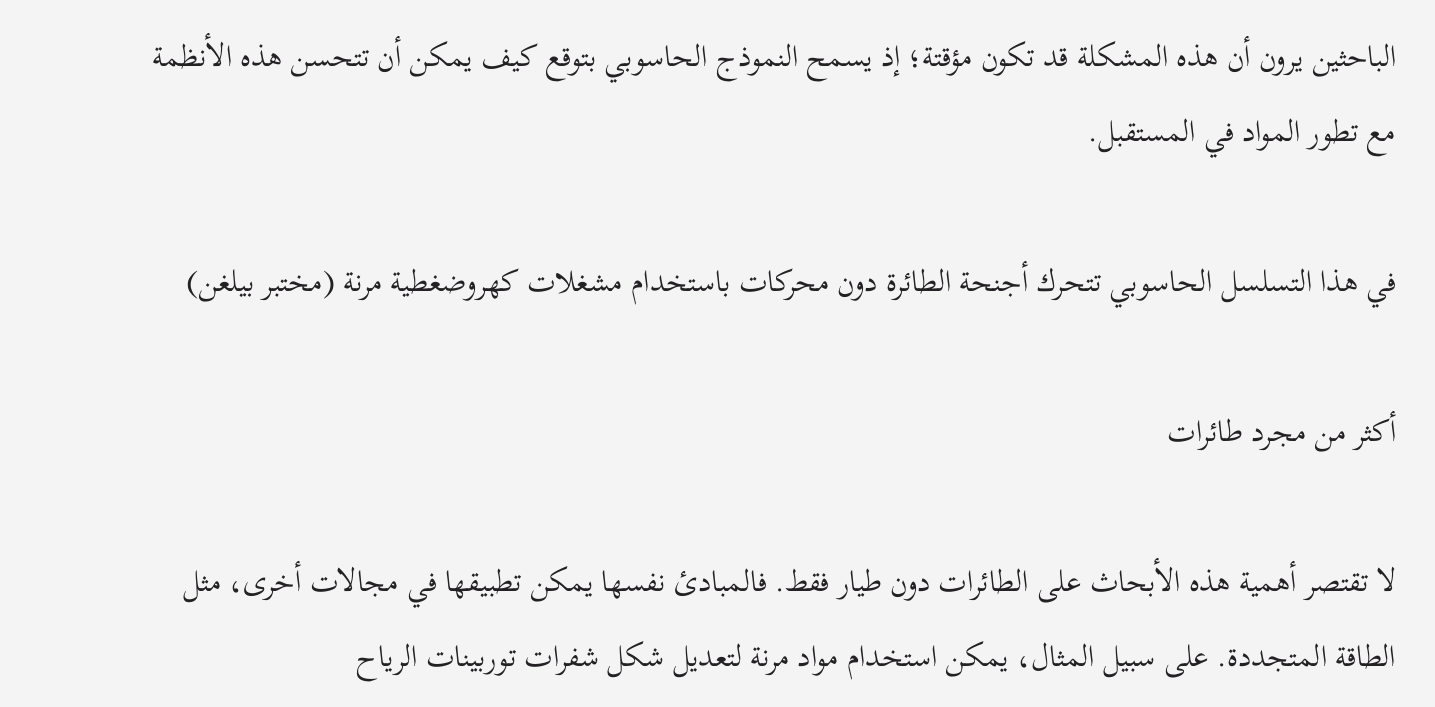الباحثين يرون أن هذه المشكلة قد تكون مؤقتة؛ إذ يسمح النموذج الحاسوبي بتوقع كيف يمكن أن تتحسن هذه الأنظمة مع تطور المواد في المستقبل.

في هذا التسلسل الحاسوبي تتحرك أجنحة الطائرة دون محركات باستخدام مشغلات كهروضغطية مرنة (مختبر بيلغن)

أكثر من مجرد طائرات

لا تقتصر أهمية هذه الأبحاث على الطائرات دون طيار فقط. فالمبادئ نفسها يمكن تطبيقها في مجالات أخرى، مثل الطاقة المتجددة. على سبيل المثال، يمكن استخدام مواد مرنة لتعديل شكل شفرات توربينات الرياح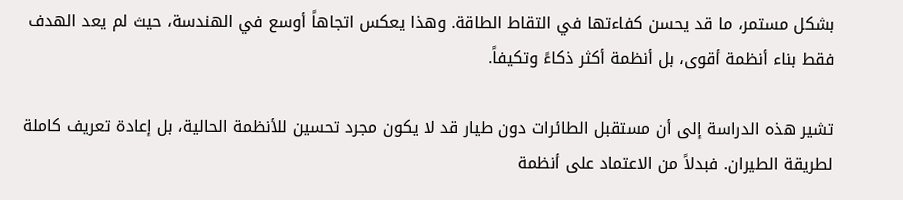بشكل مستمر، ما قد يحسن كفاءتها في التقاط الطاقة. وهذا يعكس اتجاهاً أوسع في الهندسة، حيث لم يعد الهدف فقط بناء أنظمة أقوى، بل أنظمة أكثر ذكاءً وتكيفاً.

تشير هذه الدراسة إلى أن مستقبل الطائرات دون طيار قد لا يكون مجرد تحسين للأنظمة الحالية، بل إعادة تعريف كاملة لطريقة الطيران. فبدلاً من الاعتماد على أنظمة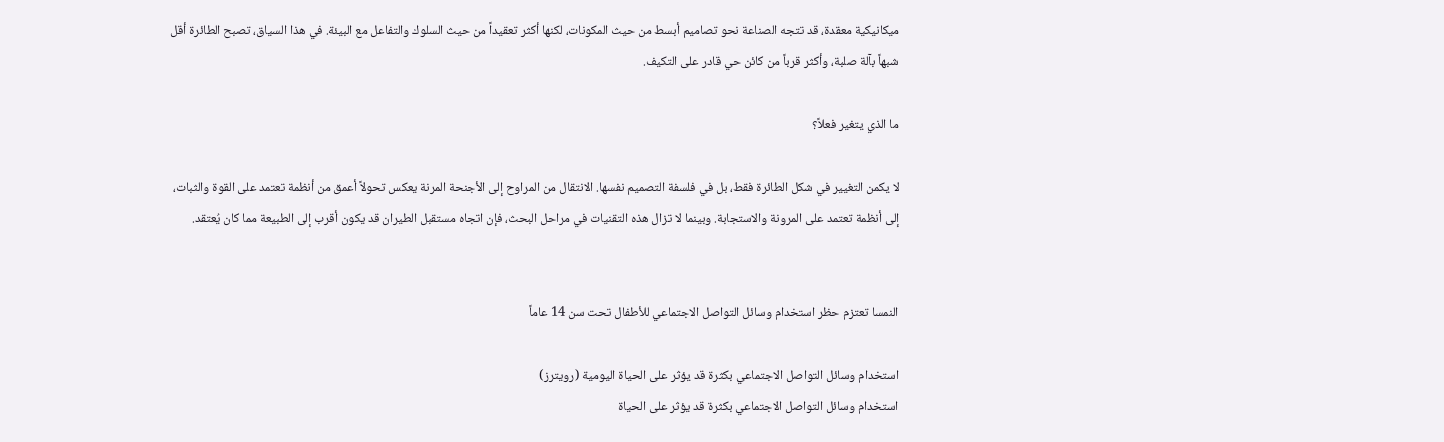ميكانيكية معقدة، قد تتجه الصناعة نحو تصاميم أبسط من حيث المكونات، لكنها أكثر تعقيداً من حيث السلوك والتفاعل مع البيئة. في هذا السياق، تصبح الطائرة أقل شبهاً بآلة صلبة، وأكثر قرباً من كائن حي قادر على التكيف.

ما الذي يتغير فعلاً؟

لا يكمن التغيير في شكل الطائرة فقط، بل في فلسفة التصميم نفسها. الانتقال من المراوح إلى الأجنحة المرنة يعكس تحولاً أعمق من أنظمة تعتمد على القوة والثبات، إلى أنظمة تعتمد على المرونة والاستجابة. وبينما لا تزال هذه التقنيات في مراحل البحث، فإن اتجاه مستقبل الطيران قد يكون أقرب إلى الطبيعة مما كان يُعتقد.


النمسا تعتزم حظر استخدام وسائل التواصل الاجتماعي للأطفال تحت سن 14 عاماً

استخدام وسائل التواصل الاجتماعي بكثرة قد يؤثر على الحياة اليومية (رويترز)
استخدام وسائل التواصل الاجتماعي بكثرة قد يؤثر على الحياة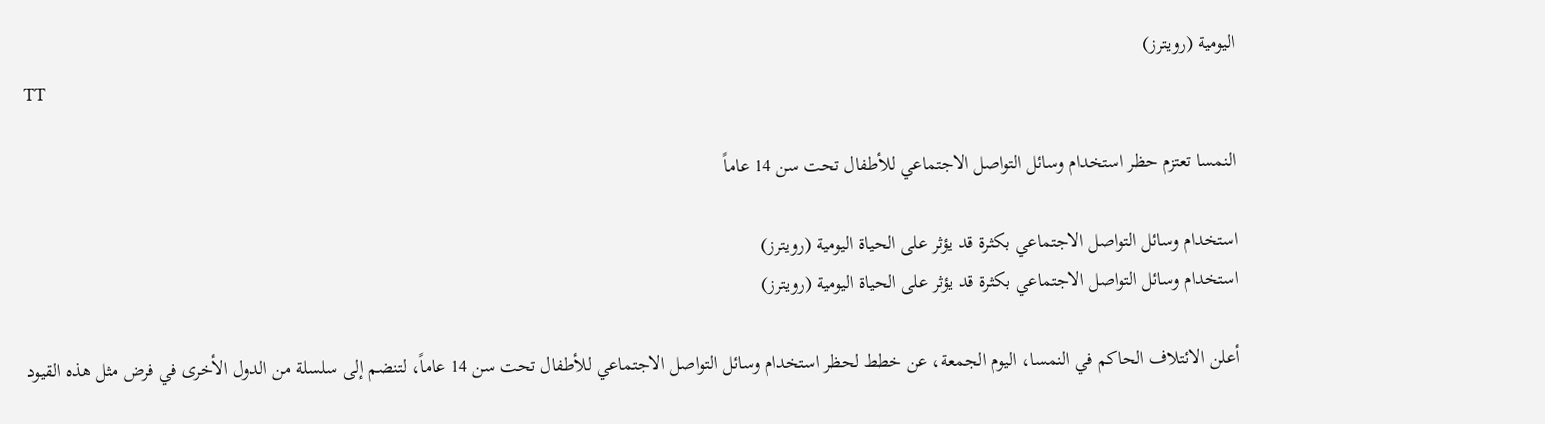اليومية (رويترز)
TT

النمسا تعتزم حظر استخدام وسائل التواصل الاجتماعي للأطفال تحت سن 14 عاماً

استخدام وسائل التواصل الاجتماعي بكثرة قد يؤثر على الحياة اليومية (رويترز)
استخدام وسائل التواصل الاجتماعي بكثرة قد يؤثر على الحياة اليومية (رويترز)

أعلن الائتلاف الحاكم في النمسا، اليوم الجمعة، عن خطط لحظر استخدام وسائل التواصل الاجتماعي للأطفال تحت سن 14 عاماً، لتنضم إلى سلسلة من الدول الأخرى في فرض مثل هذه القيود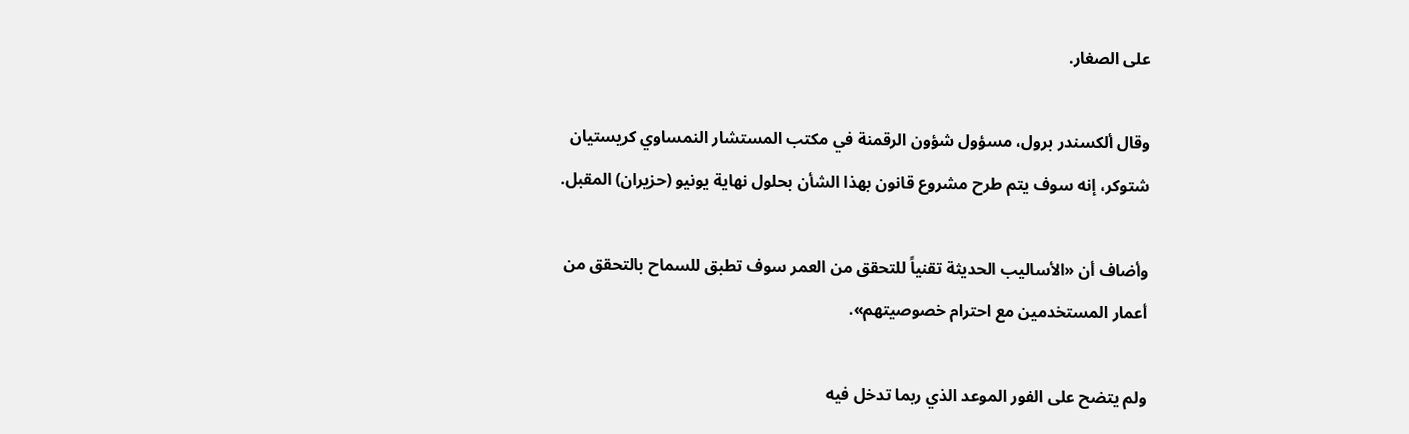على الصغار.

وقال ألكسندر برول، مسؤول شؤون الرقمنة في مكتب المستشار النمساوي كريستيان شتوكر، إنه سوف يتم طرح مشروع قانون بهذا الشأن بحلول نهاية يونيو (حزيران) المقبل.

وأضاف أن «الأساليب الحديثة تقنياً للتحقق من العمر سوف تطبق للسماح بالتحقق من أعمار المستخدمين مع احترام خصوصيتهم».

ولم يتضح على الفور الموعد الذي ربما تدخل فيه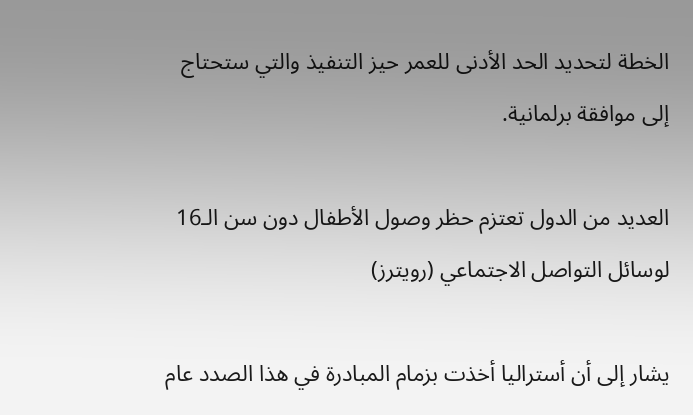الخطة لتحديد الحد الأدنى للعمر حيز التنفيذ والتي ستحتاج إلى موافقة برلمانية.

العديد من الدول تعتزم حظر وصول الأطفال دون سن الـ16 لوسائل التواصل الاجتماعي (رويترز)

يشار إلى أن أستراليا أخذت بزمام المبادرة في هذا الصدد عام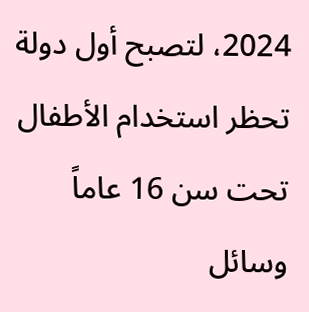2024، لتصبح أول دولة تحظر استخدام الأطفال تحت سن 16 عاماً وسائل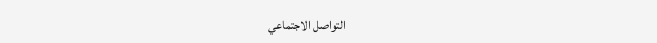التواصل الاجتماعي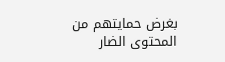بغرض حمايتهم من المحتوى الضار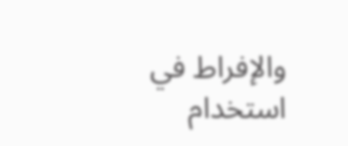والإفراط في استخدام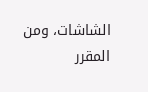الشاشات، ومن المقرر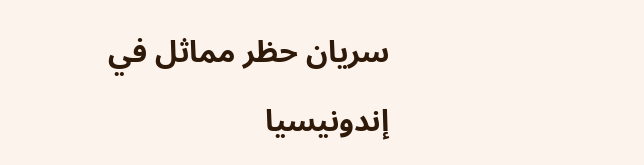سريان حظر مماثل في إندونيسيا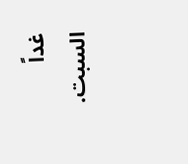غداً السبت.